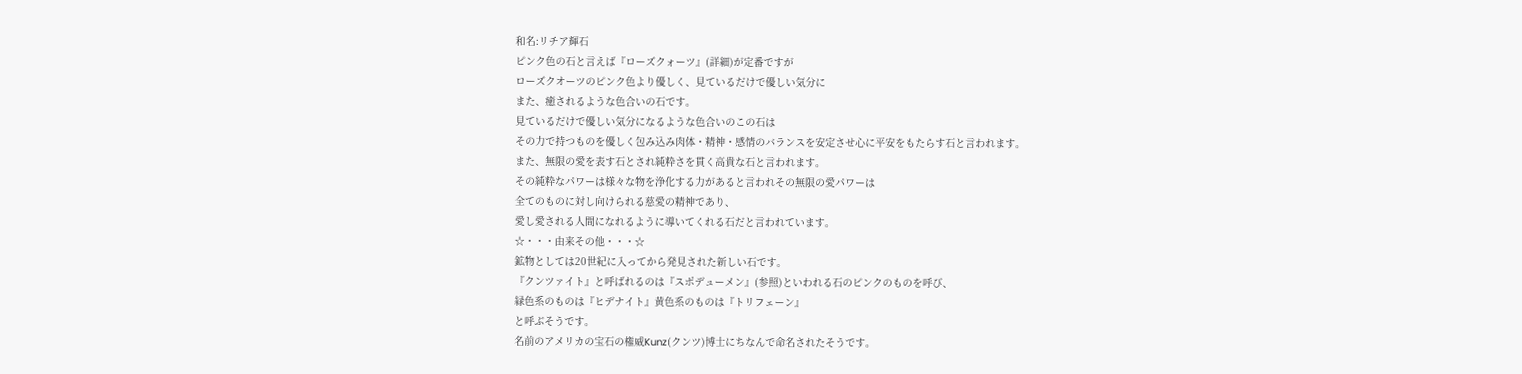和名:リチア輝石
ピンク色の石と言えば『ローズクォーツ』(詳細)が定番ですが
ローズクオーツのピンク色より優しく、見ているだけで優しい気分に
また、癒されるような色合いの石です。
見ているだけで優しい気分になるような色合いのこの石は
その力で持つものを優しく包み込み肉体・精神・感情のバランスを安定させ心に平安をもたらす石と言われます。
また、無限の愛を表す石とされ純粋さを貫く高貴な石と言われます。
その純粋なパワーは様々な物を浄化する力があると言われその無限の愛パワーは
全てのものに対し向けられる慈愛の精神であり、
愛し愛される人間になれるように導いてくれる石だと言われています。
☆・・・由来その他・・・☆
鉱物としては20世紀に入ってから発見された新しい石です。
『クンツァイト』と呼ばれるのは『スポデューメン』(参照)といわれる石のピンクのものを呼び、
緑色系のものは『ヒデナイト』黄色系のものは『トリフェーン』
と呼ぶそうです。
名前のアメリカの宝石の権威Kunz(クンツ)博士にちなんで命名されたそうです。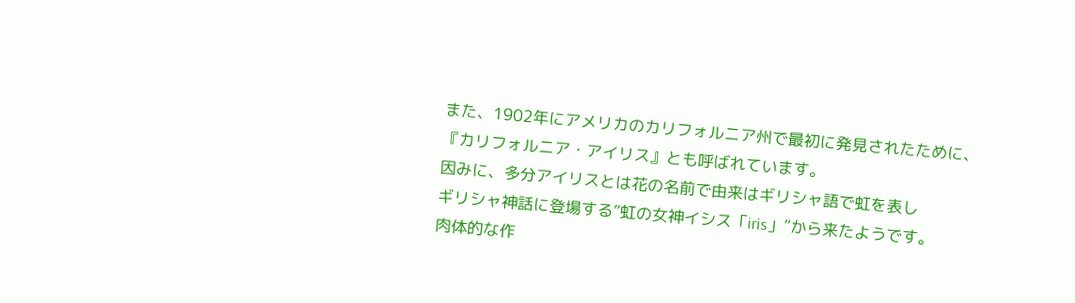また、1902年にアメリカのカリフォルニア州で最初に発見されたために、
『カリフォルニア・アイリス』とも呼ばれています。
因みに、多分アイリスとは花の名前で由来はギリシャ語で虹を表し
ギリシャ神話に登場する”虹の女神イシス「iris」”から来たようです。
肉体的な作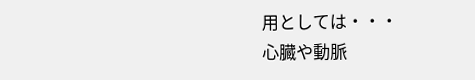用としては・・・
心臓や動脈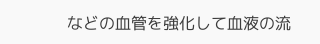などの血管を強化して血液の流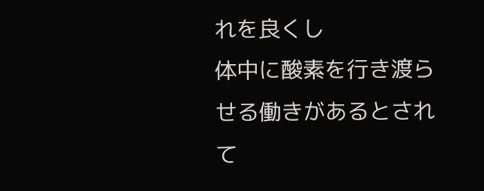れを良くし
体中に酸素を行き渡らせる働きがあるとされて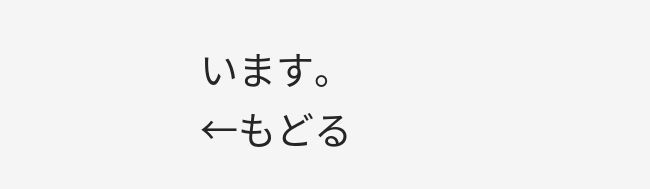います。
←もどる